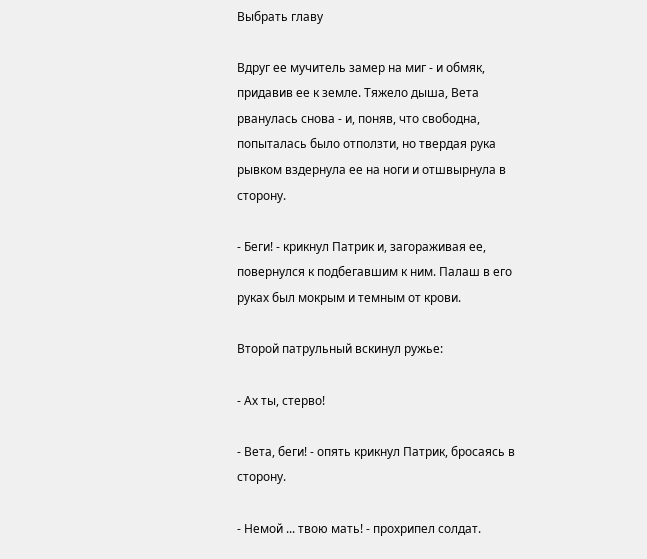Выбрать главу

Вдруг ее мучитель замер на миг - и обмяк, придавив ее к земле. Тяжело дыша, Вета рванулась снова - и, поняв, что свободна, попыталась было отползти, но твердая рука рывком вздернула ее на ноги и отшвырнула в сторону.

- Беги! - крикнул Патрик и, загораживая ее, повернулся к подбегавшим к ним. Палаш в его руках был мокрым и темным от крови.

Второй патрульный вскинул ружье:

- Ах ты, стерво!

- Вета, беги! - опять крикнул Патрик, бросаясь в сторону.

- Немой ... твою мать! - прохрипел солдат.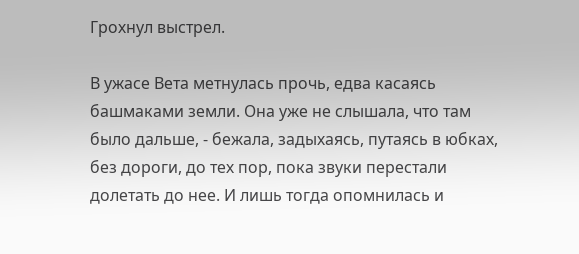Грохнул выстрел.

В ужасе Вета метнулась прочь, едва касаясь башмаками земли. Она уже не слышала, что там было дальше, - бежала, задыхаясь, путаясь в юбках, без дороги, до тех пор, пока звуки перестали долетать до нее. И лишь тогда опомнилась и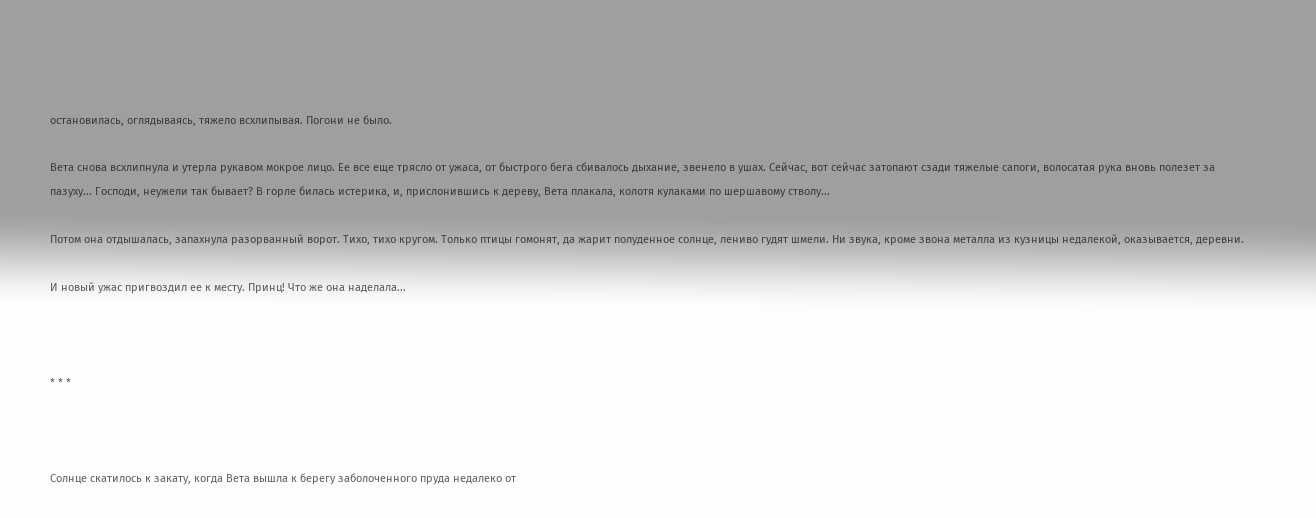остановилась, оглядываясь, тяжело всхлипывая. Погони не было.

Вета снова всхлипнула и утерла рукавом мокрое лицо. Ее все еще трясло от ужаса, от быстрого бега сбивалось дыхание, звенело в ушах. Сейчас, вот сейчас затопают сзади тяжелые сапоги, волосатая рука вновь полезет за пазуху... Господи, неужели так бывает? В горле билась истерика, и, прислонившись к дереву, Вета плакала, колотя кулаками по шершавому стволу...

Потом она отдышалась, запахнула разорванный ворот. Тихо, тихо кругом. Только птицы гомонят, да жарит полуденное солнце, лениво гудят шмели. Ни звука, кроме звона металла из кузницы недалекой, оказывается, деревни.

И новый ужас пригвоздил ее к месту. Принц! Что же она наделала...



* * *



Солнце скатилось к закату, когда Вета вышла к берегу заболоченного пруда недалеко от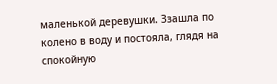маленькой деревушки. Ззашла по колено в воду и постояла, глядя на спокойную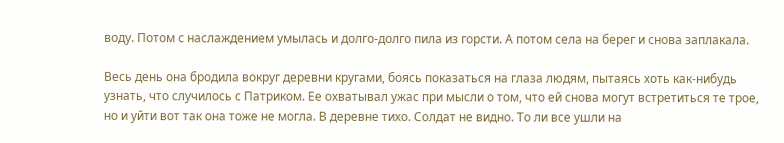воду. Потом с наслаждением умылась и долго-долго пила из горсти. А потом села на берег и снова заплакала.

Весь день она бродила вокруг деревни кругами, боясь показаться на глаза людям, пытаясь хоть как-нибудь узнать, что случилось с Патриком. Ее охватывал ужас при мысли о том, что ей снова могут встретиться те трое, но и уйти вот так она тоже не могла. В деревне тихо. Солдат не видно. То ли все ушли на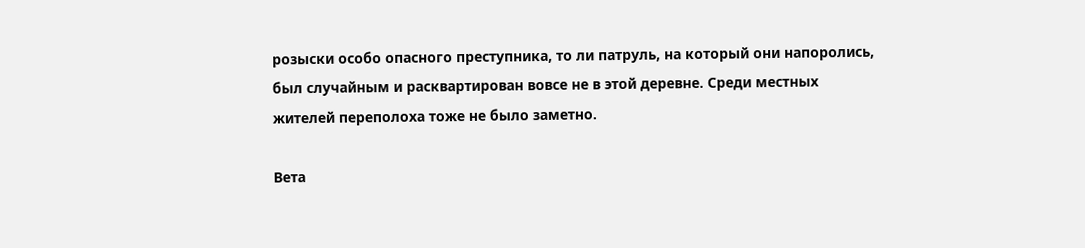розыски особо опасного преступника, то ли патруль, на который они напоролись, был случайным и расквартирован вовсе не в этой деревне. Среди местных жителей переполоха тоже не было заметно.

Вета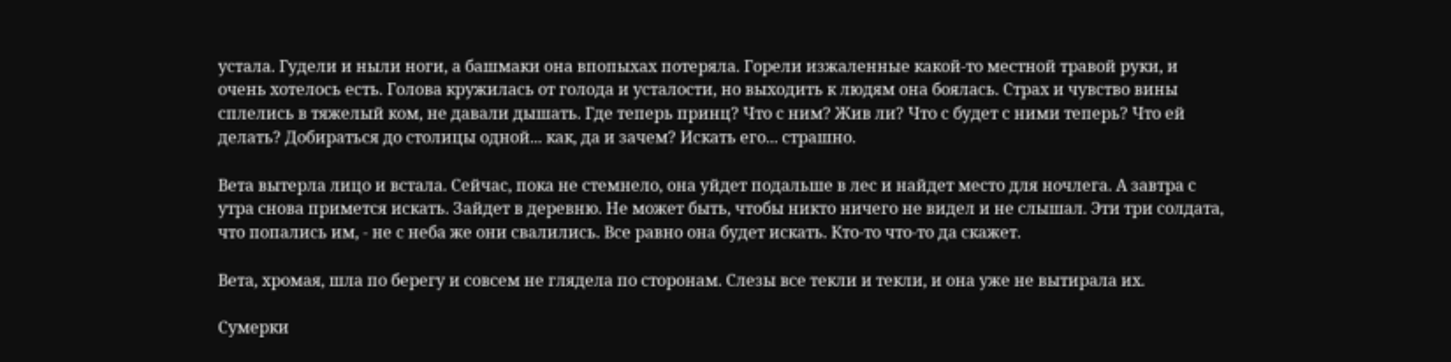устала. Гудели и ныли ноги, а башмаки она впопыхах потеряла. Горели изжаленные какой-то местной травой руки, и очень хотелось есть. Голова кружилась от голода и усталости, но выходить к людям она боялась. Страх и чувство вины сплелись в тяжелый ком, не давали дышать. Где теперь принц? Что с ним? Жив ли? Что с будет с ними теперь? Что ей делать? Добираться до столицы одной... как, да и зачем? Искать его... страшно.

Вета вытерла лицо и встала. Сейчас, пока не стемнело, она уйдет подальше в лес и найдет место для ночлега. А завтра с утра снова примется искать. Зайдет в деревню. Не может быть, чтобы никто ничего не видел и не слышал. Эти три солдата, что попались им, - не с неба же они свалились. Все равно она будет искать. Кто-то что-то да скажет.

Вета, хромая, шла по берегу и совсем не глядела по сторонам. Слезы все текли и текли, и она уже не вытирала их.

Сумерки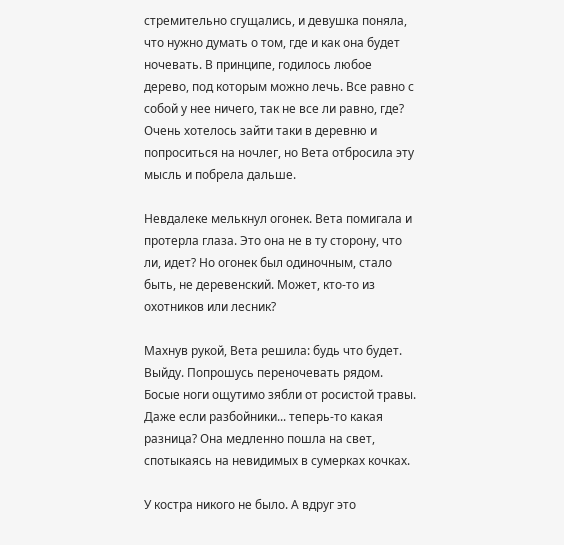стремительно сгущались, и девушка поняла, что нужно думать о том, где и как она будет ночевать. В принципе, годилось любое дерево, под которым можно лечь. Все равно с собой у нее ничего, так не все ли равно, где? Очень хотелось зайти таки в деревню и попроситься на ночлег, но Вета отбросила эту мысль и побрела дальше.

Невдалеке мелькнул огонек. Вета помигала и протерла глаза. Это она не в ту сторону, что ли, идет? Но огонек был одиночным, стало быть, не деревенский. Может, кто-то из охотников или лесник?

Махнув рукой, Вета решила: будь что будет. Выйду. Попрошусь переночевать рядом. Босые ноги ощутимо зябли от росистой травы. Даже если разбойники... теперь-то какая разница? Она медленно пошла на свет, спотыкаясь на невидимых в сумерках кочках.

У костра никого не было. А вдруг это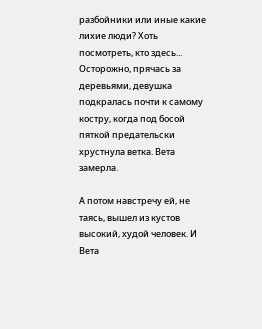разбойники или иные какие лихие люди? Хоть посмотреть, кто здесь... Осторожно, прячась за деревьями, девушка подкралась почти к самому костру, когда под босой пяткой предательски хрустнула ветка. Вета замерла.

А потом навстречу ей, не таясь, вышел из кустов высокий, худой человек. И Вета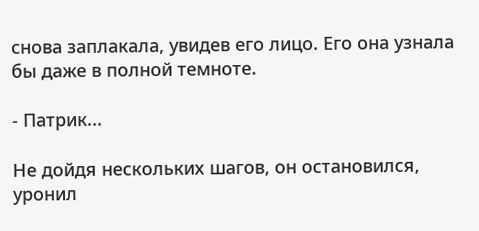снова заплакала, увидев его лицо. Его она узнала бы даже в полной темноте.

- Патрик...

Не дойдя нескольких шагов, он остановился, уронил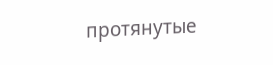протянутые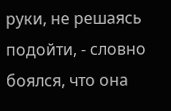руки, не решаясь подойти, - словно боялся, что она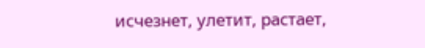исчезнет, улетит, растает,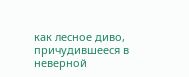как лесное диво, причудившееся в неверной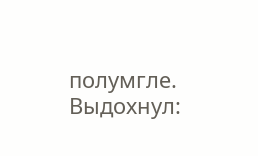полумгле. Выдохнул: